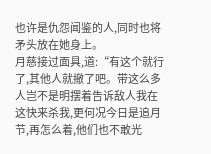也许是仇怨闻鉴的人,同时也将矛头放在她身上。
月慈接过面具,道:“有这个就行了,其他人就撤了吧。带这么多人岂不是明摆着告诉敌人我在这快来杀我,更何况今日是追月节,再怎么着,他们也不敢光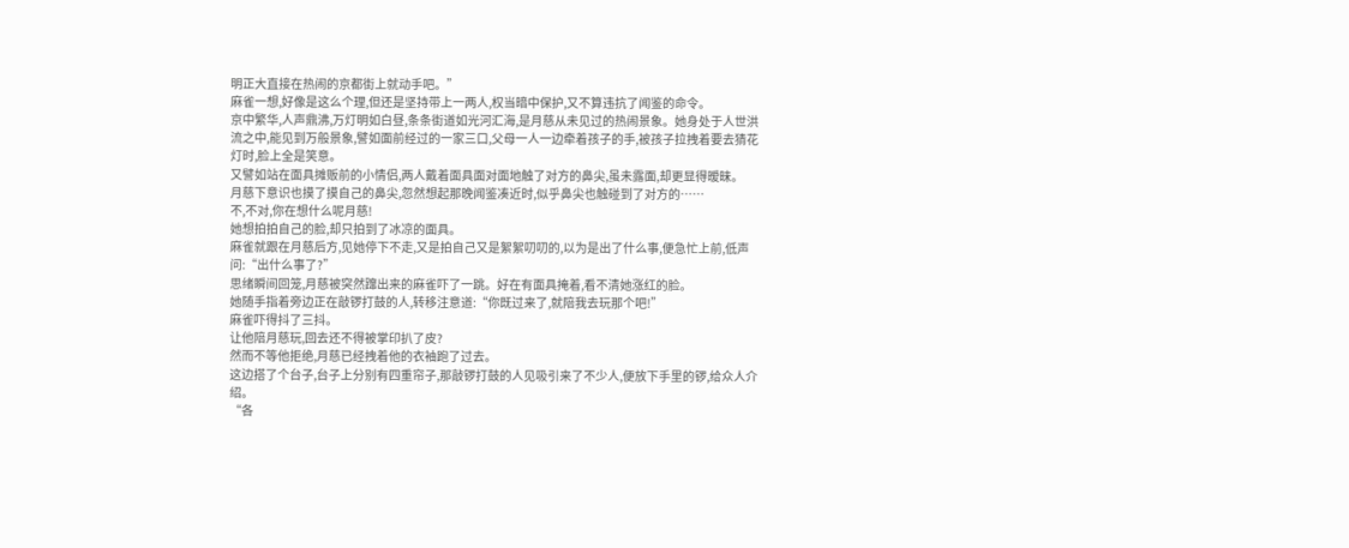明正大直接在热闹的京都街上就动手吧。”
麻雀一想,好像是这么个理,但还是坚持带上一两人,权当暗中保护,又不算违抗了闻鉴的命令。
京中繁华,人声鼎沸,万灯明如白昼,条条街道如光河汇海,是月慈从未见过的热闹景象。她身处于人世洪流之中,能见到万般景象,譬如面前经过的一家三口,父母一人一边牵着孩子的手,被孩子拉拽着要去猜花灯时,脸上全是笑意。
又譬如站在面具摊贩前的小情侣,两人戴着面具面对面地触了对方的鼻尖,虽未露面,却更显得暧昧。
月慈下意识也摸了摸自己的鼻尖,忽然想起那晚闻鉴凑近时,似乎鼻尖也触碰到了对方的……
不,不对,你在想什么呢月慈!
她想拍拍自己的脸,却只拍到了冰凉的面具。
麻雀就跟在月慈后方,见她停下不走,又是拍自己又是絮絮叨叨的,以为是出了什么事,便急忙上前,低声问:“出什么事了?”
思绪瞬间回笼,月慈被突然蹿出来的麻雀吓了一跳。好在有面具掩着,看不清她涨红的脸。
她随手指着旁边正在敲锣打鼓的人,转移注意道:“你既过来了,就陪我去玩那个吧!”
麻雀吓得抖了三抖。
让他陪月慈玩,回去还不得被掌印扒了皮?
然而不等他拒绝,月慈已经拽着他的衣袖跑了过去。
这边搭了个台子,台子上分别有四重帘子,那敲锣打鼓的人见吸引来了不少人,便放下手里的锣,给众人介绍。
“各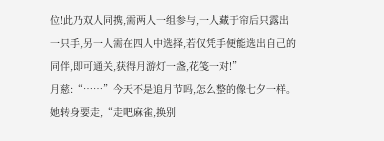位!此乃双人同携,需两人一组参与,一人藏于帘后只露出一只手,另一人需在四人中选择,若仅凭手便能选出自己的同伴,即可通关,获得月游灯一盏,花笺一对!”
月慈:“……”今天不是追月节吗,怎么整的像七夕一样。
她转身要走,“走吧麻雀,换别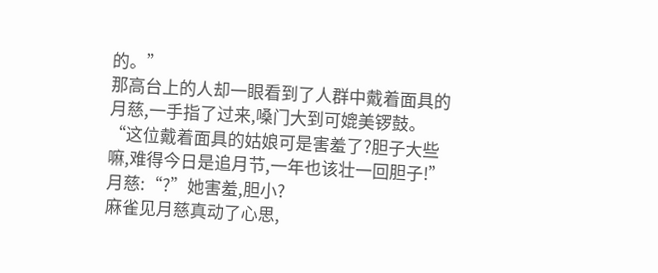的。”
那高台上的人却一眼看到了人群中戴着面具的月慈,一手指了过来,嗓门大到可媲美锣鼓。
“这位戴着面具的姑娘可是害羞了?胆子大些嘛,难得今日是追月节,一年也该壮一回胆子!”
月慈:“?”她害羞,胆小?
麻雀见月慈真动了心思,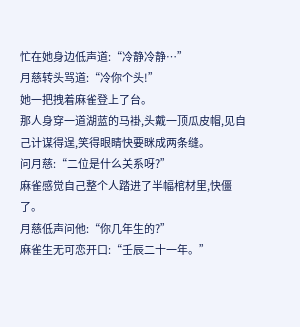忙在她身边低声道:“冷静冷静…”
月慈转头骂道:“冷你个头!”
她一把拽着麻雀登上了台。
那人身穿一道湖蓝的马褂,头戴一顶瓜皮帽,见自己计谋得逞,笑得眼睛快要眯成两条缝。
问月慈:“二位是什么关系呀?”
麻雀感觉自己整个人踏进了半幅棺材里,快僵了。
月慈低声问他:“你几年生的?”
麻雀生无可恋开口:“壬辰二十一年。”